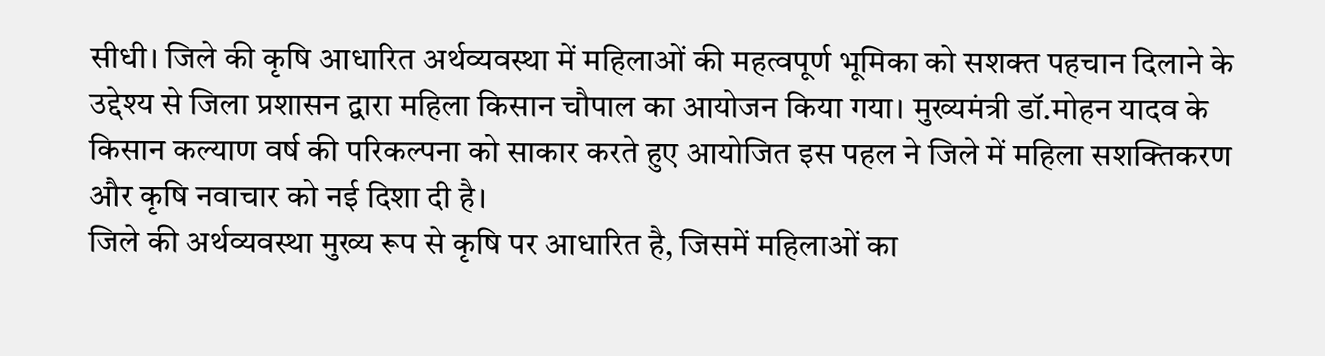सीधी। जिले की कृषि आधारित अर्थव्यवस्था में महिलाओं की महत्वपूर्ण भूमिका को सशक्त पहचान दिलाने के उद्देश्य से जिला प्रशासन द्वारा महिला किसान चौपाल का आयोजन किया गया। मुख्यमंत्री डॉ.मोहन यादव के किसान कल्याण वर्ष की परिकल्पना को साकार करते हुए आयोजित इस पहल ने जिले में महिला सशक्तिकरण और कृषि नवाचार को नई दिशा दी है।
जिले की अर्थव्यवस्था मुख्य रूप से कृषि पर आधारित है, जिसमें महिलाओं का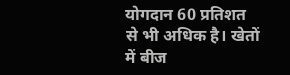योगदान 60 प्रतिशत से भी अधिक है। खेतों में बीज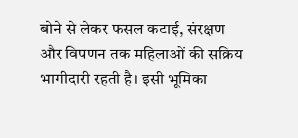बोने से लेकर फसल कटाई, संरक्षण और विपणन तक महिलाओं की सक्रिय भागीदारी रहती है। इसी भूमिका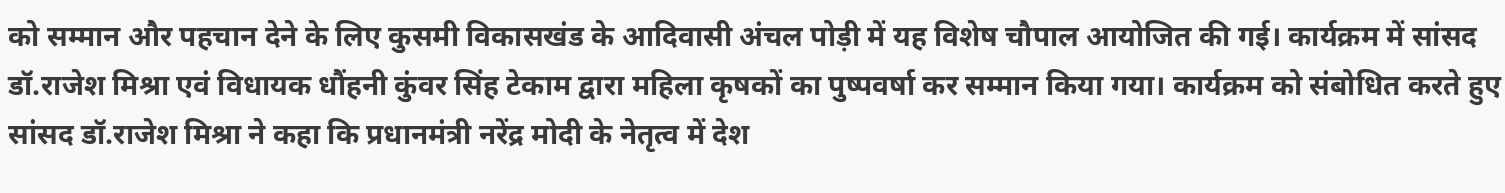को सम्मान और पहचान देने के लिए कुसमी विकासखंड के आदिवासी अंचल पोड़ी में यह विशेष चौपाल आयोजित की गई। कार्यक्रम में सांसद डॉ.राजेश मिश्रा एवं विधायक धौंहनी कुंवर सिंह टेकाम द्वारा महिला कृषकों का पुष्पवर्षा कर सम्मान किया गया। कार्यक्रम को संबोधित करते हुए सांसद डॉ.राजेश मिश्रा ने कहा कि प्रधानमंत्री नरेंद्र मोदी के नेतृत्व में देश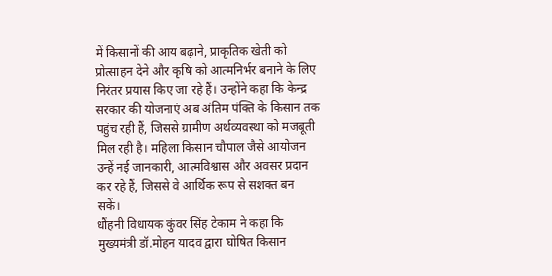में किसानों की आय बढ़ाने, प्राकृतिक खेती को प्रोत्साहन देने और कृषि को आत्मनिर्भर बनाने के लिए निरंतर प्रयास किए जा रहे हैं। उन्होंने कहा कि केन्द्र सरकार की योजनाएं अब अंतिम पंक्ति के किसान तक पहुंच रही हैं, जिससे ग्रामीण अर्थव्यवस्था को मजबूती मिल रही है। महिला किसान चौपाल जैसे आयोजन उन्हें नई जानकारी, आत्मविश्वास और अवसर प्रदान कर रहे हैं, जिससे वे आर्थिक रूप से सशक्त बन सकें।
धौंहनी विधायक कुंवर सिंह टेकाम ने कहा कि मुख्यमंत्री डॉ.मोहन यादव द्वारा घोषित किसान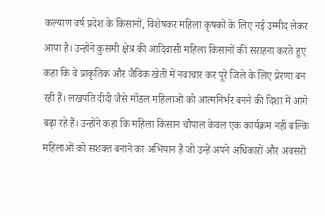कल्याण वर्ष प्रदेश के किसानों, विशेषकर महिला कृषकों के लिए नई उम्मीद लेकर आया है। उन्होंने कुसमी क्षेत्र की आदिवासी महिला किसानों की सराहना करते हुए कहा कि वे प्राकृतिक और जैविक खेती में नवाचार कर पूरे जिले के लिए प्रेरणा बन रही हैं। लखपति दीदी जैसे मॉडल महिलाओं को आत्मनिर्भर बनने की दिशा में आगे बढ़ा रहे हैं। उन्होंने कहा कि महिला किसान चौपाल केवल एक कार्यक्रम नहीं बल्कि महिलाओं को सशक्त बनाने का अभियान है जो उन्हें अपने अधिकारों और अवसरों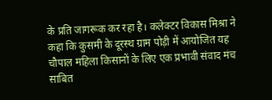के प्रति जागरूक कर रहा है। कलेक्टर विकास मिश्रा ने कहा कि कुसमी के दूरस्थ ग्राम पोड़ी में आयोजित यह चौपाल महिला किसानों के लिए एक प्रभावी संवाद मंच साबित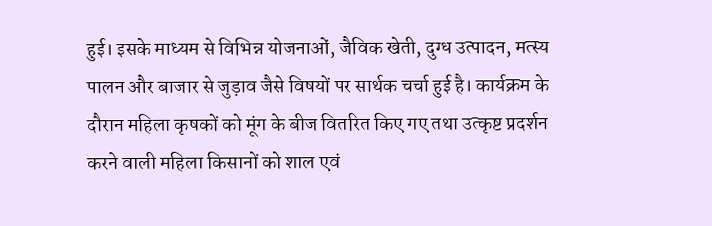हुई। इसके माध्यम से विभिन्न योजनाओं, जैविक खेती, दुग्ध उत्पादन, मत्स्य पालन और बाजार से जुड़ाव जैसे विषयों पर सार्थक चर्चा हुई है। कार्यक्रम के दौरान महिला कृषकों को मूंग के बीज वितरित किए गए तथा उत्कृष्ट प्रदर्शन करने वाली महिला किसानों को शाल एवं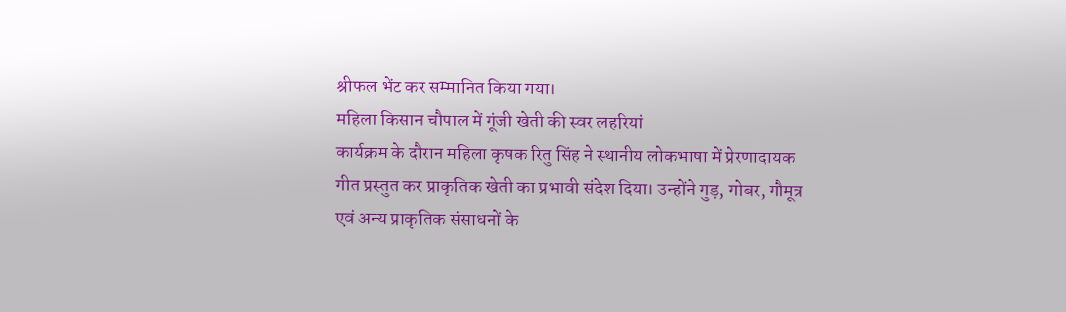श्रीफल भेंट कर सम्मानित किया गया।
महिला किसान चौपाल में गूंजी खेती की स्वर लहरियां
कार्यक्रम के दौरान महिला कृषक रितु सिंह ने स्थानीय लोकभाषा में प्रेरणादायक गीत प्रस्तुत कर प्राकृतिक खेती का प्रभावी संदेश दिया। उन्होंने गुड़, गोबर, गौमूत्र एवं अन्य प्राकृतिक संसाधनों के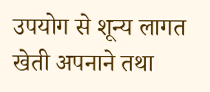उपयोग से शून्य लागत खेती अपनाने तथा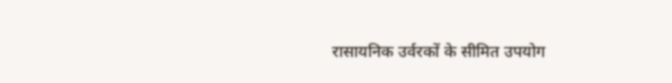रासायनिक उर्वरकों के सीमित उपयोग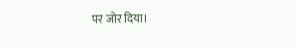पर जोर दिया।